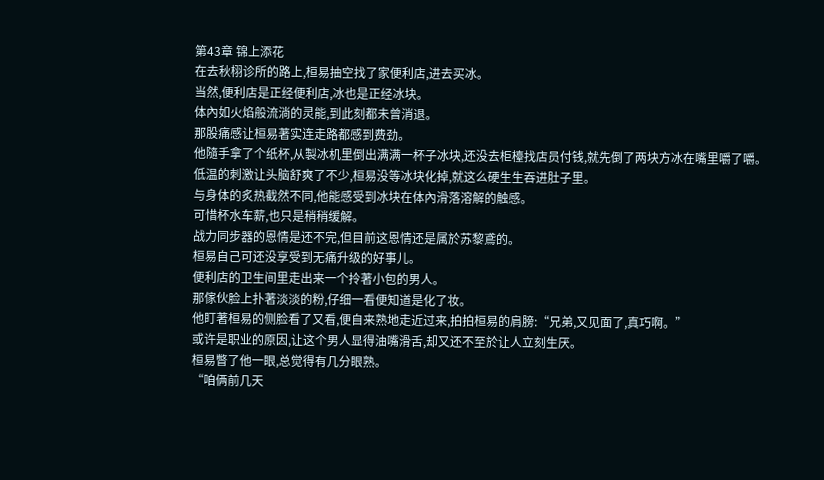第43章 锦上添花
在去秋栩诊所的路上,桓易抽空找了家便利店,进去买冰。
当然,便利店是正经便利店,冰也是正经冰块。
体內如火焰般流淌的灵能,到此刻都未曾消退。
那股痛感让桓易著实连走路都感到费劲。
他隨手拿了个纸杯,从製冰机里倒出满满一杯子冰块,还没去柜檯找店员付钱,就先倒了两块方冰在嘴里嚼了嚼。
低温的刺激让头脑舒爽了不少,桓易没等冰块化掉,就这么硬生生吞进肚子里。
与身体的炙热截然不同,他能感受到冰块在体內滑落溶解的触感。
可惜杯水车薪,也只是稍稍缓解。
战力同步器的恩情是还不完,但目前这恩情还是属於苏黎鳶的。
桓易自己可还没享受到无痛升级的好事儿。
便利店的卫生间里走出来一个拎著小包的男人。
那傢伙脸上扑著淡淡的粉,仔细一看便知道是化了妆。
他盯著桓易的侧脸看了又看,便自来熟地走近过来,拍拍桓易的肩膀:“兄弟,又见面了,真巧啊。”
或许是职业的原因,让这个男人显得油嘴滑舌,却又还不至於让人立刻生厌。
桓易瞥了他一眼,总觉得有几分眼熟。
“咱俩前几天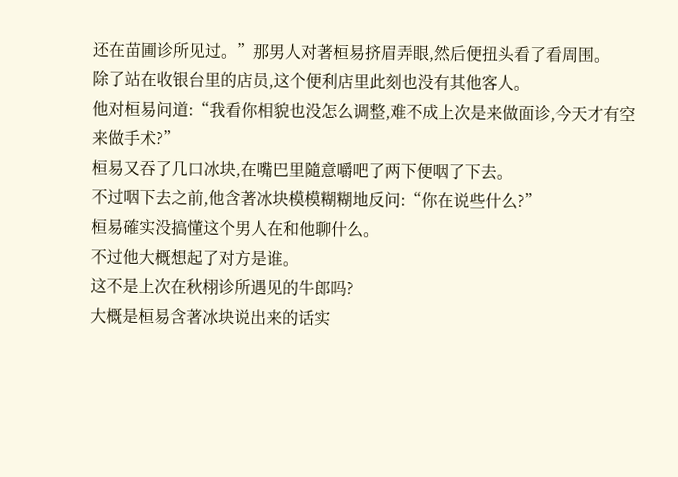还在苗圃诊所见过。”那男人对著桓易挤眉弄眼,然后便扭头看了看周围。
除了站在收银台里的店员,这个便利店里此刻也没有其他客人。
他对桓易问道:“我看你相貌也没怎么调整,难不成上次是来做面诊,今天才有空来做手术?”
桓易又吞了几口冰块,在嘴巴里隨意嚼吧了两下便咽了下去。
不过咽下去之前,他含著冰块模模糊糊地反问:“你在说些什么?”
桓易確实没搞懂这个男人在和他聊什么。
不过他大概想起了对方是谁。
这不是上次在秋栩诊所遇见的牛郎吗?
大概是桓易含著冰块说出来的话实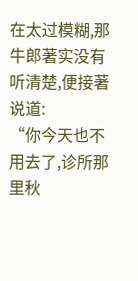在太过模糊,那牛郎著实没有听清楚,便接著说道:
“你今天也不用去了,诊所那里秋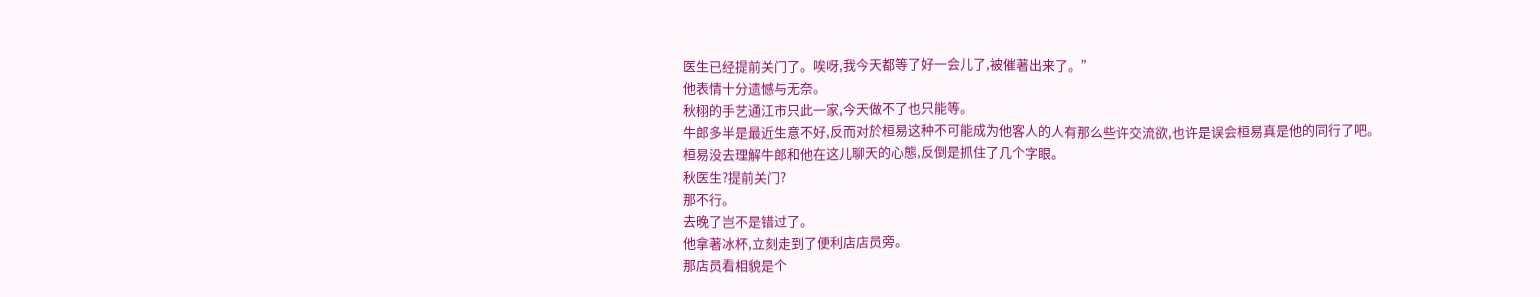医生已经提前关门了。唉呀,我今天都等了好一会儿了,被催著出来了。”
他表情十分遗憾与无奈。
秋栩的手艺通江市只此一家,今天做不了也只能等。
牛郎多半是最近生意不好,反而对於桓易这种不可能成为他客人的人有那么些许交流欲,也许是误会桓易真是他的同行了吧。
桓易没去理解牛郎和他在这儿聊天的心態,反倒是抓住了几个字眼。
秋医生?提前关门?
那不行。
去晚了岂不是错过了。
他拿著冰杯,立刻走到了便利店店员旁。
那店员看相貌是个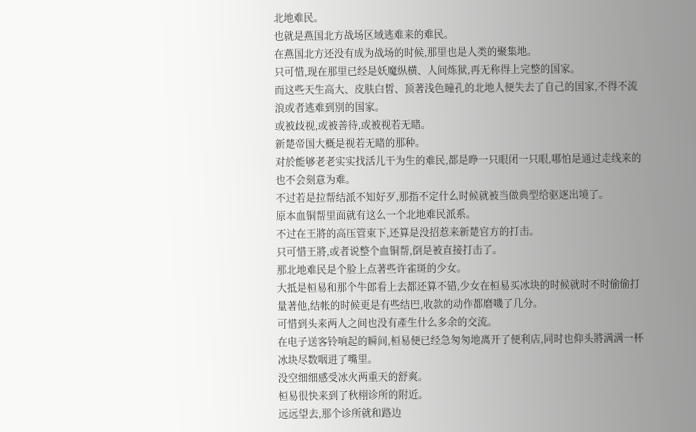北地难民。
也就是燕国北方战场区域逃难来的难民。
在燕国北方还没有成为战场的时候,那里也是人类的聚集地。
只可惜,现在那里已经是妖魔纵横、人间炼狱,再无称得上完整的国家。
而这些天生高大、皮肤白皙、顶著浅色瞳孔的北地人便失去了自己的国家,不得不流浪或者逃难到別的国家。
或被歧视,或被善待,或被视若无睹。
新楚帝国大概是视若无睹的那种。
对於能够老老实实找活儿干为生的难民,都是睁一只眼闭一只眼,哪怕是通过走线来的也不会刻意为难。
不过若是拉帮结派不知好歹,那指不定什么时候就被当做典型给驱逐出境了。
原本血铜帮里面就有这么一个北地难民派系。
不过在王將的高压管束下,还算是没招惹来新楚官方的打击。
只可惜王將,或者说整个血铜帮,倒是被直接打击了。
那北地难民是个脸上点著些许雀斑的少女。
大抵是桓易和那个牛郎看上去都还算不错,少女在桓易买冰块的时候就时不时偷偷打量著他,结帐的时候更是有些结巴,收款的动作都磨嘰了几分。
可惜到头来两人之间也没有產生什么多余的交流。
在电子送客铃响起的瞬间,桓易便已经急匆匆地离开了便利店,同时也仰头將满满一杯冰块尽数咽进了嘴里。
没空细细感受冰火两重天的舒爽。
桓易很快来到了秋栩诊所的附近。
远远望去,那个诊所就和路边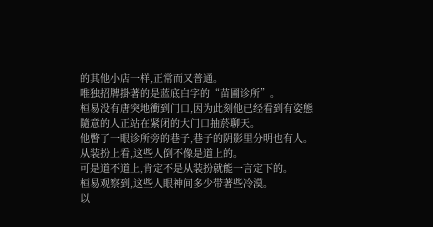的其他小店一样,正常而又普通。
唯独招牌掛著的是蓝底白字的“苗圃诊所”。
桓易没有唐突地衝到门口,因为此刻他已经看到有姿態隨意的人正站在紧闭的大门口抽菸聊天。
他瞥了一眼诊所旁的巷子,巷子的阴影里分明也有人。
从装扮上看,这些人倒不像是道上的。
可是道不道上,肯定不是从装扮就能一言定下的。
桓易观察到,这些人眼神间多少带著些冷漠。
以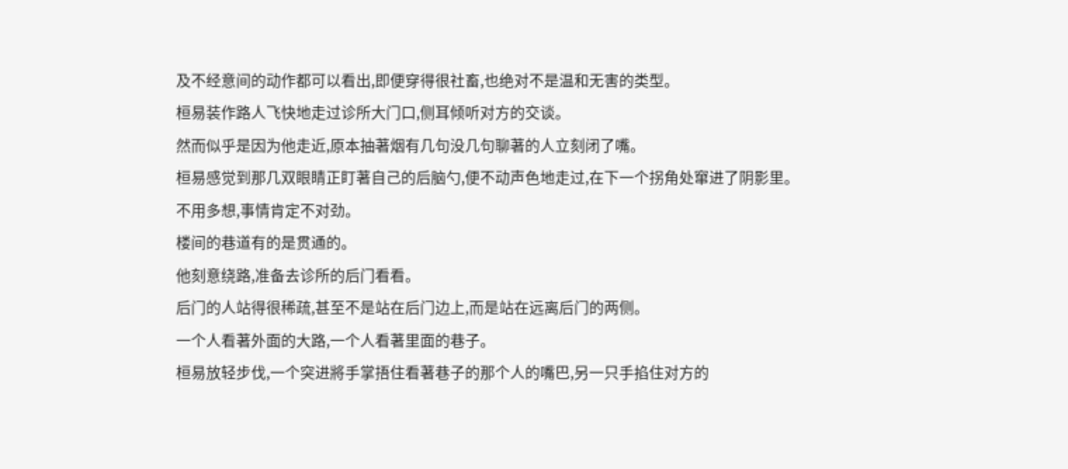及不经意间的动作都可以看出,即便穿得很社畜,也绝对不是温和无害的类型。
桓易装作路人飞快地走过诊所大门口,侧耳倾听对方的交谈。
然而似乎是因为他走近,原本抽著烟有几句没几句聊著的人立刻闭了嘴。
桓易感觉到那几双眼睛正盯著自己的后脑勺,便不动声色地走过,在下一个拐角处窜进了阴影里。
不用多想,事情肯定不对劲。
楼间的巷道有的是贯通的。
他刻意绕路,准备去诊所的后门看看。
后门的人站得很稀疏,甚至不是站在后门边上,而是站在远离后门的两侧。
一个人看著外面的大路,一个人看著里面的巷子。
桓易放轻步伐,一个突进將手掌捂住看著巷子的那个人的嘴巴,另一只手掐住对方的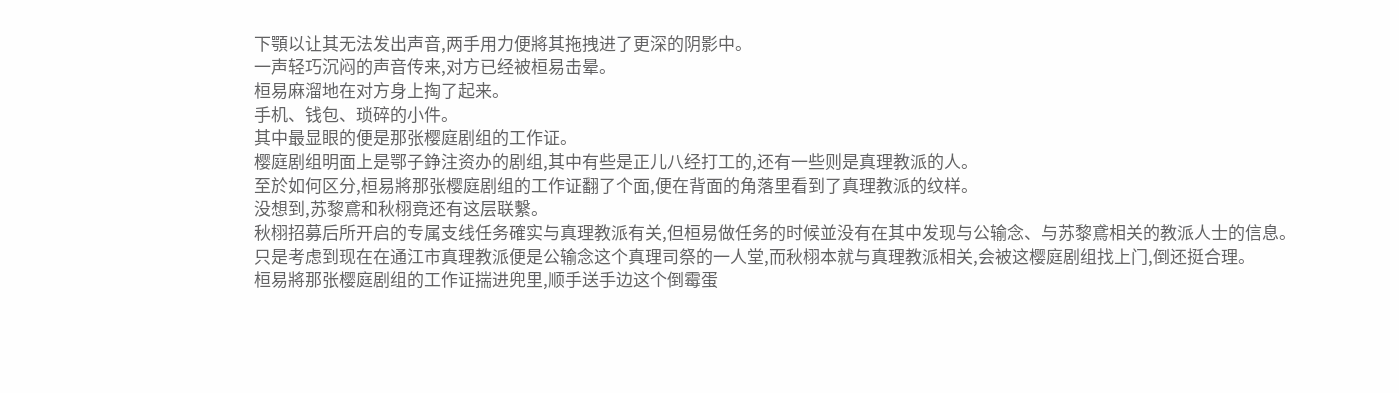下顎以让其无法发出声音,两手用力便將其拖拽进了更深的阴影中。
一声轻巧沉闷的声音传来,对方已经被桓易击晕。
桓易麻溜地在对方身上掏了起来。
手机、钱包、琐碎的小件。
其中最显眼的便是那张樱庭剧组的工作证。
樱庭剧组明面上是鄂子錚注资办的剧组,其中有些是正儿八经打工的,还有一些则是真理教派的人。
至於如何区分,桓易將那张樱庭剧组的工作证翻了个面,便在背面的角落里看到了真理教派的纹样。
没想到,苏黎鳶和秋栩竟还有这层联繫。
秋栩招募后所开启的专属支线任务確实与真理教派有关,但桓易做任务的时候並没有在其中发现与公输念、与苏黎鳶相关的教派人士的信息。
只是考虑到现在在通江市真理教派便是公输念这个真理司祭的一人堂,而秋栩本就与真理教派相关,会被这樱庭剧组找上门,倒还挺合理。
桓易將那张樱庭剧组的工作证揣进兜里,顺手送手边这个倒霉蛋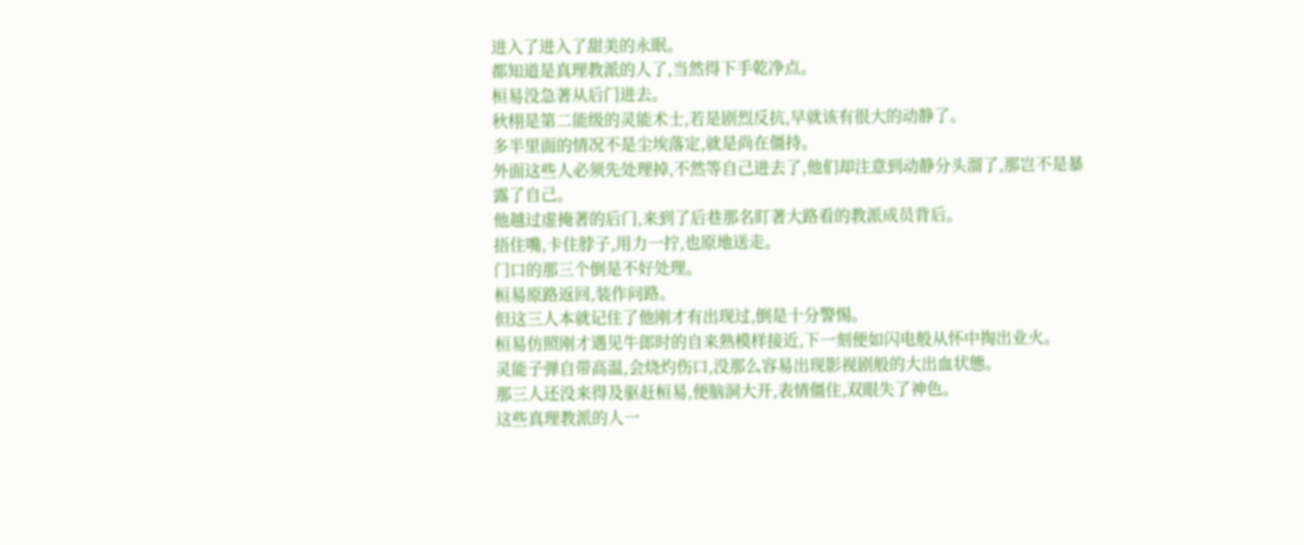进入了进入了甜美的永眠。
都知道是真理教派的人了,当然得下手乾净点。
桓易没急著从后门进去。
秋栩是第二能级的灵能术士,若是剧烈反抗,早就该有很大的动静了。
多半里面的情况不是尘埃落定,就是尚在僵持。
外面这些人必须先处理掉,不然等自己进去了,他们却注意到动静分头溜了,那岂不是暴露了自己。
他越过虚掩著的后门,来到了后巷那名盯著大路看的教派成员背后。
捂住嘴,卡住脖子,用力一拧,也原地送走。
门口的那三个倒是不好处理。
桓易原路返回,装作问路。
但这三人本就记住了他刚才有出现过,倒是十分警惕。
桓易仿照刚才遇见牛郎时的自来熟模样接近,下一刻便如闪电般从怀中掏出业火。
灵能子弹自带高温,会烧灼伤口,没那么容易出现影视剧般的大出血状態。
那三人还没来得及驱赶桓易,便脑洞大开,表情僵住,双眼失了神色。
这些真理教派的人一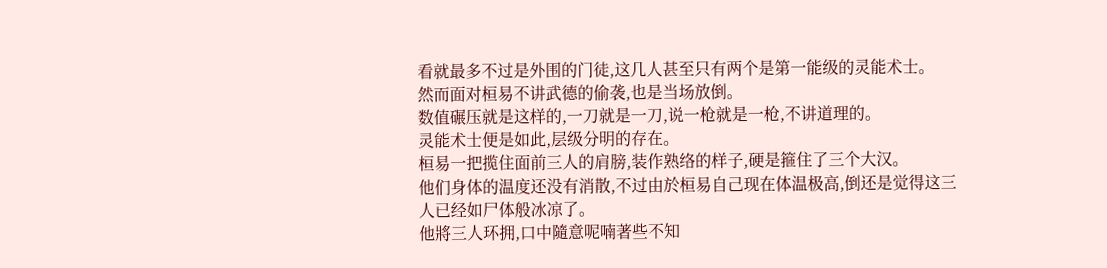看就最多不过是外围的门徒,这几人甚至只有两个是第一能级的灵能术士。
然而面对桓易不讲武德的偷袭,也是当场放倒。
数值碾压就是这样的,一刀就是一刀,说一枪就是一枪,不讲道理的。
灵能术士便是如此,层级分明的存在。
桓易一把揽住面前三人的肩膀,装作熟络的样子,硬是箍住了三个大汉。
他们身体的温度还没有消散,不过由於桓易自己现在体温极高,倒还是觉得这三人已经如尸体般冰凉了。
他將三人环拥,口中隨意呢喃著些不知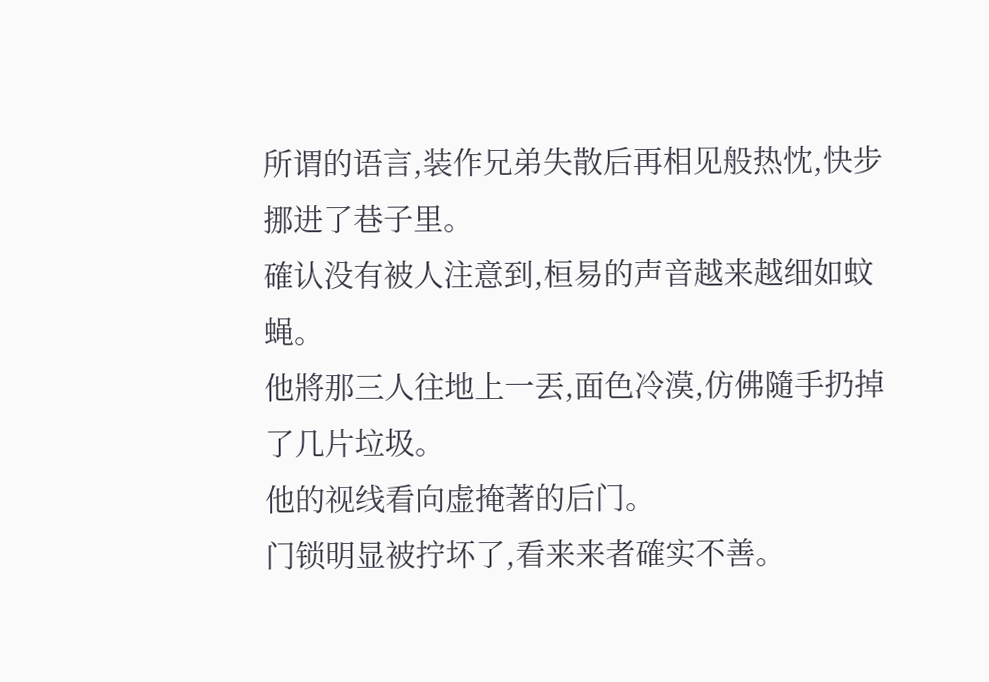所谓的语言,装作兄弟失散后再相见般热忱,快步挪进了巷子里。
確认没有被人注意到,桓易的声音越来越细如蚊蝇。
他將那三人往地上一丟,面色冷漠,仿佛隨手扔掉了几片垃圾。
他的视线看向虚掩著的后门。
门锁明显被拧坏了,看来来者確实不善。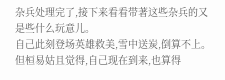杂兵处理完了,接下来看看带著这些杂兵的又是些什么玩意儿。
自己此刻登场英雄救美,雪中送炭,倒算不上。
但桓易姑且觉得,自己现在到来,也算得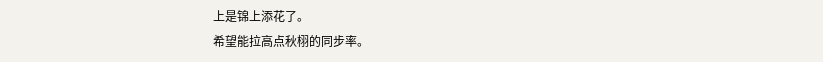上是锦上添花了。
希望能拉高点秋栩的同步率。